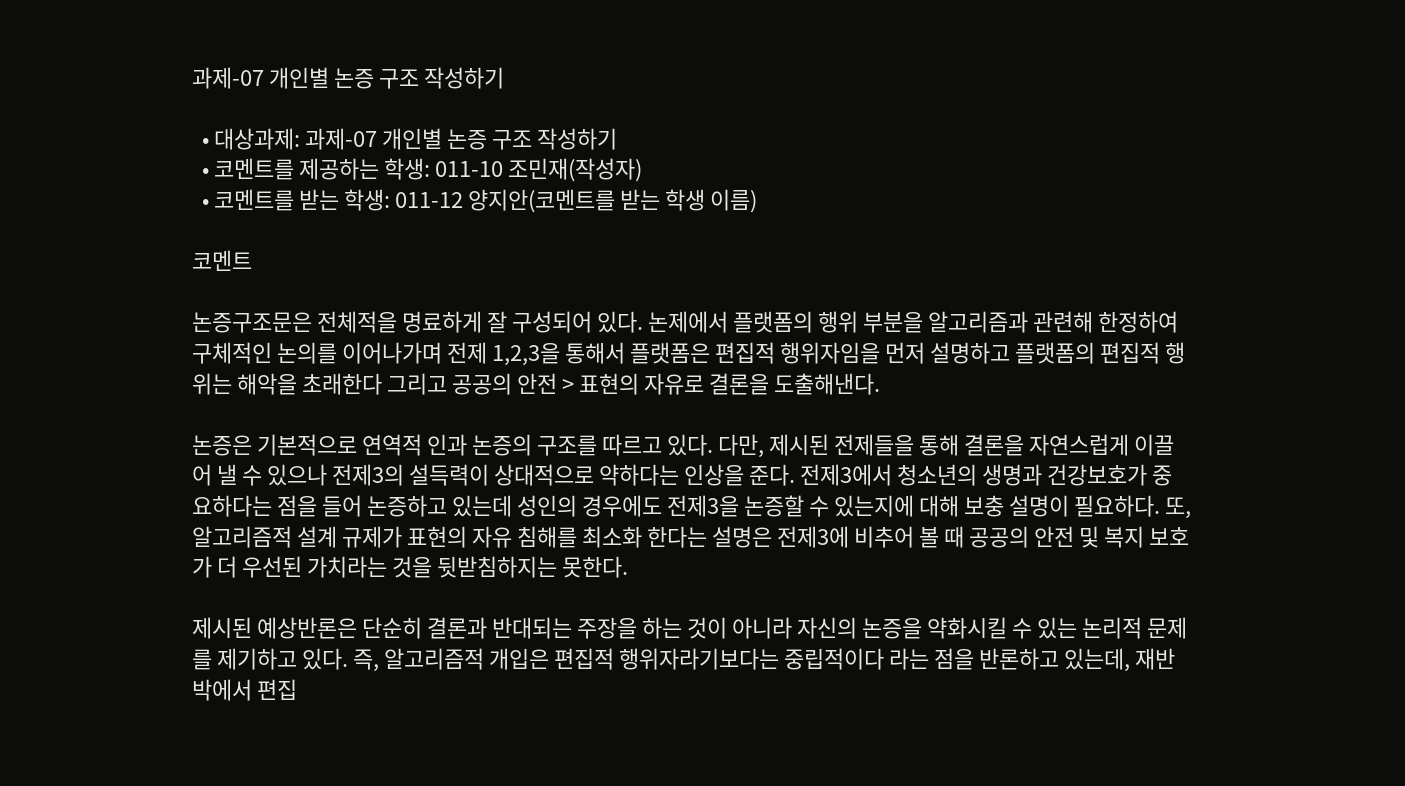과제-07 개인별 논증 구조 작성하기

  • 대상과제: 과제-07 개인별 논증 구조 작성하기
  • 코멘트를 제공하는 학생: 011-10 조민재(작성자)
  • 코멘트를 받는 학생: 011-12 양지안(코멘트를 받는 학생 이름)

코멘트

논증구조문은 전체적을 명료하게 잘 구성되어 있다. 논제에서 플랫폼의 행위 부분을 알고리즘과 관련해 한정하여 구체적인 논의를 이어나가며 전제 1,2,3을 통해서 플랫폼은 편집적 행위자임을 먼저 설명하고 플랫폼의 편집적 행위는 해악을 초래한다 그리고 공공의 안전 > 표현의 자유로 결론을 도출해낸다.

논증은 기본적으로 연역적 인과 논증의 구조를 따르고 있다. 다만, 제시된 전제들을 통해 결론을 자연스럽게 이끌어 낼 수 있으나 전제3의 설득력이 상대적으로 약하다는 인상을 준다. 전제3에서 청소년의 생명과 건강보호가 중요하다는 점을 들어 논증하고 있는데 성인의 경우에도 전제3을 논증할 수 있는지에 대해 보충 설명이 필요하다. 또, 알고리즘적 설계 규제가 표현의 자유 침해를 최소화 한다는 설명은 전제3에 비추어 볼 때 공공의 안전 및 복지 보호가 더 우선된 가치라는 것을 뒷받침하지는 못한다.

제시된 예상반론은 단순히 결론과 반대되는 주장을 하는 것이 아니라 자신의 논증을 약화시킬 수 있는 논리적 문제를 제기하고 있다. 즉, 알고리즘적 개입은 편집적 행위자라기보다는 중립적이다 라는 점을 반론하고 있는데, 재반박에서 편집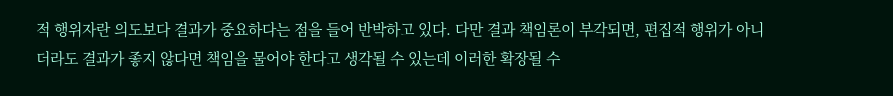적 행위자란 의도보다 결과가 중요하다는 점을 들어 반박하고 있다. 다만 결과 책임론이 부각되면, 편집적 행위가 아니더라도 결과가 좋지 않다면 책임을 물어야 한다고 생각될 수 있는데 이러한 확장될 수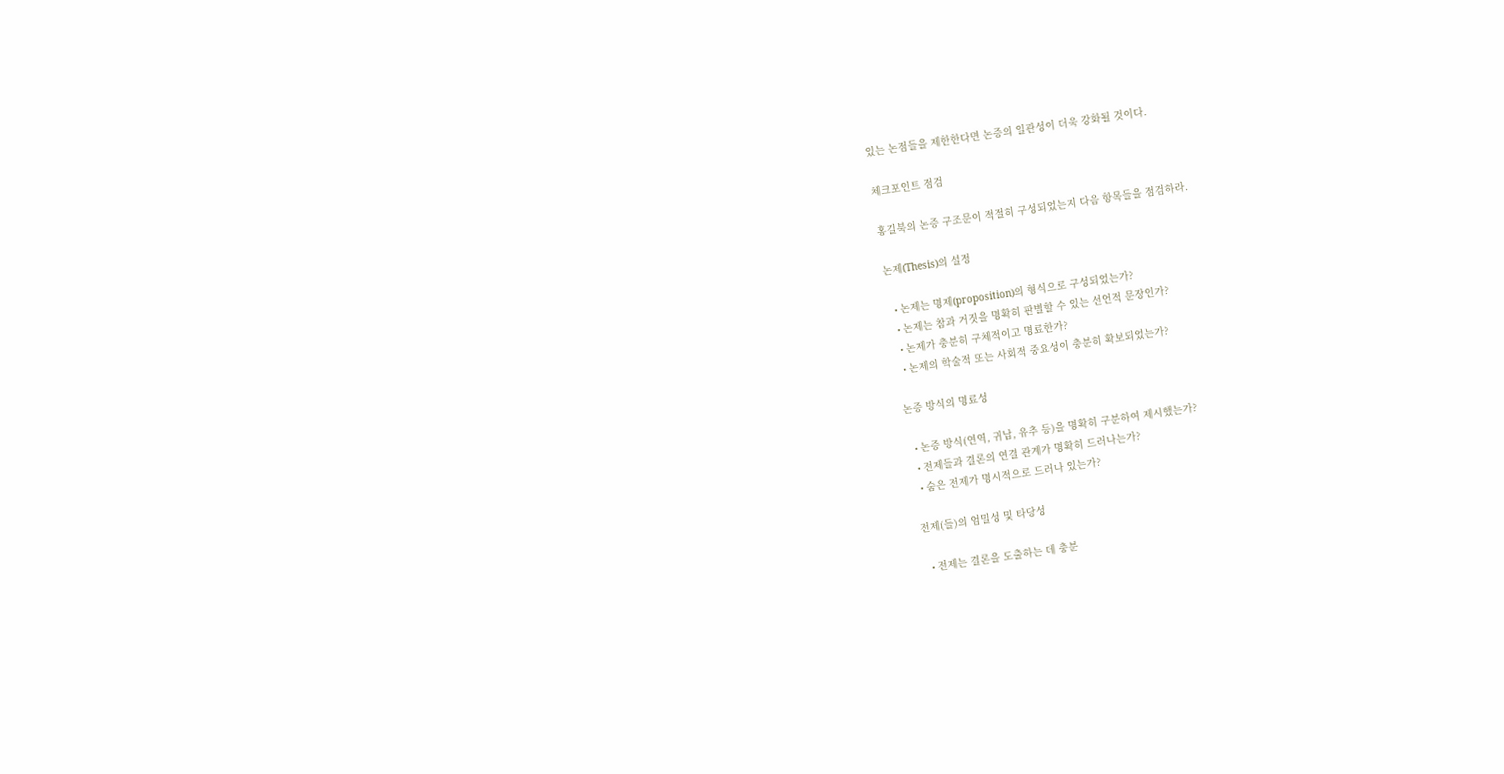있는 논점들을 제한한다면 논증의 일관성이 더욱 강화될 것이다.

체크포인트 점검

홍길북의 논증 구조문이 적절히 구성되었는지 다음 항목들을 점검하라.

논제(Thesis)의 설정

  • 논제는 명제(proposition)의 형식으로 구성되었는가?
  • 논제는 참과 거짓을 명확히 판별할 수 있는 선언적 문장인가?
  • 논제가 충분히 구체적이고 명료한가?
  • 논제의 학술적 또는 사회적 중요성이 충분히 확보되었는가?

논증 방식의 명료성

  • 논증 방식(연역, 귀납, 유추 등)을 명확히 구분하여 제시했는가?
  • 전제들과 결론의 연결 관계가 명확히 드러나는가?
  • 숨은 전제가 명시적으로 드러나 있는가?

전제(들)의 엄밀성 및 타당성

  • 전제는 결론을 도출하는 데 충분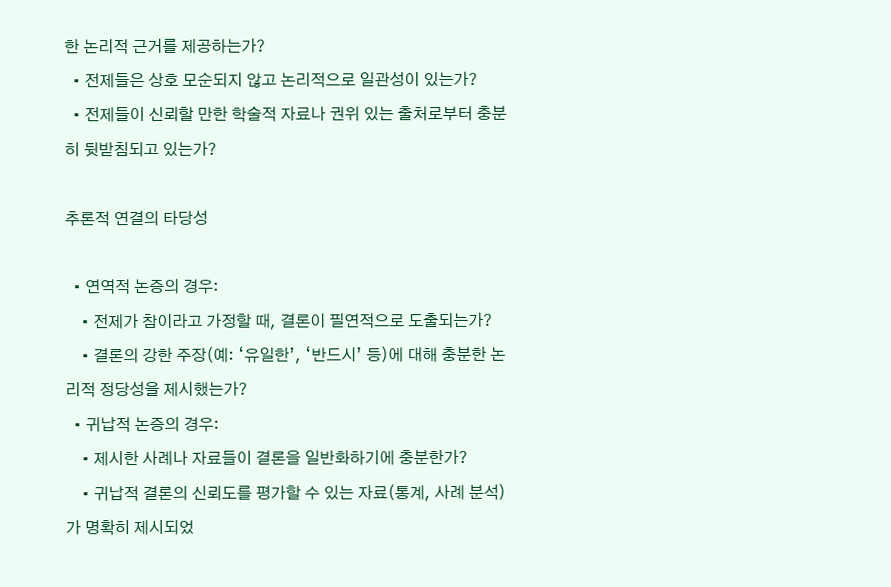한 논리적 근거를 제공하는가?
  • 전제들은 상호 모순되지 않고 논리적으로 일관성이 있는가?
  • 전제들이 신뢰할 만한 학술적 자료나 권위 있는 출처로부터 충분히 뒷받침되고 있는가?

추론적 연결의 타당성

  • 연역적 논증의 경우:
    • 전제가 참이라고 가정할 때, 결론이 필연적으로 도출되는가?
    • 결론의 강한 주장(예: ‘유일한’, ‘반드시’ 등)에 대해 충분한 논리적 정당성을 제시했는가?
  • 귀납적 논증의 경우:
    • 제시한 사례나 자료들이 결론을 일반화하기에 충분한가?
    • 귀납적 결론의 신뢰도를 평가할 수 있는 자료(통계, 사례 분석)가 명확히 제시되었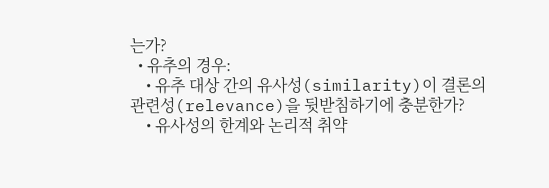는가?
  • 유추의 경우:
    • 유추 대상 간의 유사성(similarity)이 결론의 관련성(relevance)을 뒷받침하기에 충분한가?
    • 유사성의 한계와 논리적 취약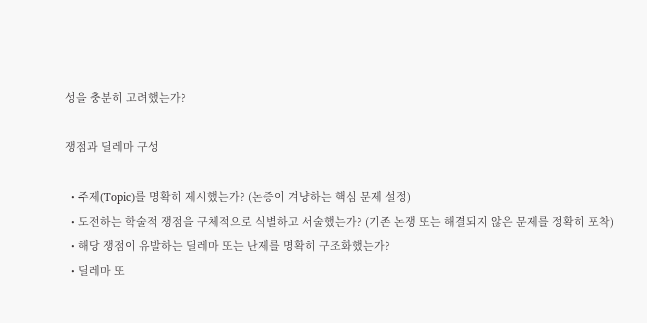성을 충분히 고려했는가?

쟁점과 딜레마 구성

  • 주제(Topic)를 명확히 제시했는가? (논증이 겨냥하는 핵심 문제 설정)
  • 도전하는 학술적 쟁점을 구체적으로 식별하고 서술했는가? (기존 논쟁 또는 해결되지 않은 문제를 정확히 포착)
  • 해당 쟁점이 유발하는 딜레마 또는 난제를 명확히 구조화했는가?
  • 딜레마 또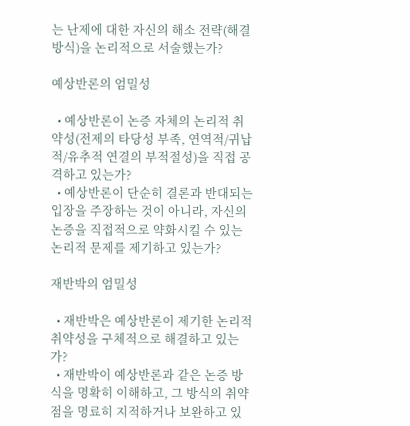는 난제에 대한 자신의 해소 전략(해결 방식)을 논리적으로 서술했는가?

예상반론의 엄밀성

  • 예상반론이 논증 자체의 논리적 취약성(전제의 타당성 부족, 연역적/귀납적/유추적 연결의 부적절성)을 직접 공격하고 있는가?
  • 예상반론이 단순히 결론과 반대되는 입장을 주장하는 것이 아니라, 자신의 논증을 직접적으로 약화시킬 수 있는 논리적 문제를 제기하고 있는가?

재반박의 엄밀성

  • 재반박은 예상반론이 제기한 논리적 취약성을 구체적으로 해결하고 있는가?
  • 재반박이 예상반론과 같은 논증 방식을 명확히 이해하고, 그 방식의 취약점을 명료히 지적하거나 보완하고 있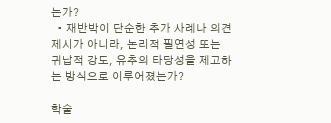는가?
  • 재반박이 단순한 추가 사례나 의견 제시가 아니라, 논리적 필연성 또는 귀납적 강도, 유추의 타당성을 제고하는 방식으로 이루어졌는가?

학술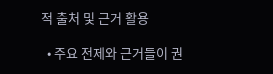적 출처 및 근거 활용

  • 주요 전제와 근거들이 권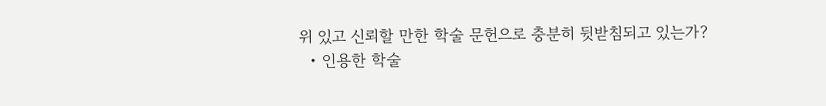위 있고 신뢰할 만한 학술 문헌으로 충분히 뒷받침되고 있는가?
  • 인용한 학술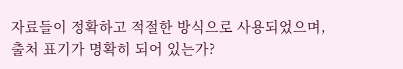자료들이 정확하고 적절한 방식으로 사용되었으며, 출처 표기가 명확히 되어 있는가?